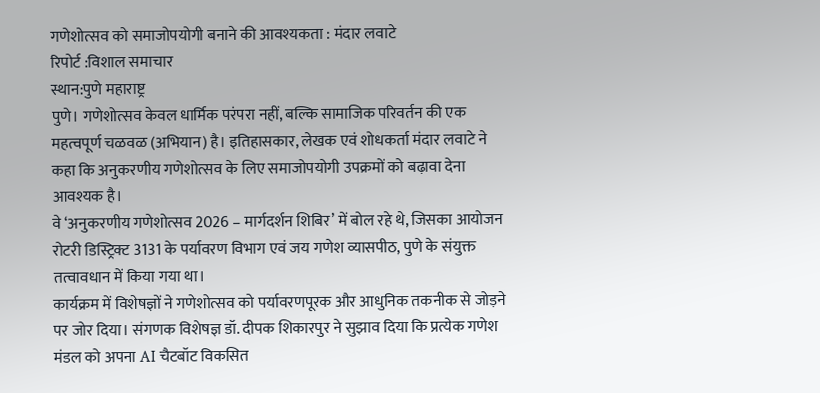गणेशोत्सव को समाजोपयोगी बनाने की आवश्यकता : मंदार लवाटे
रिपोर्ट :विशाल समाचार
स्थान:पुणे महाराष्ट्र
पुणे। गणेशोत्सव केवल धार्मिक परंपरा नहीं, बल्कि सामाजिक परिवर्तन की एक महत्वपूर्ण चळवळ (अभियान) है। इतिहासकार, लेखक एवं शोधकर्ता मंदार लवाटे ने कहा कि अनुकरणीय गणेशोत्सव के लिए समाजोपयोगी उपक्रमों को बढ़ावा देना आवश्यक है।
वे ‘अनुकरणीय गणेशोत्सव 2026 – मार्गदर्शन शिबिर’ में बोल रहे थे, जिसका आयोजन रोटरी डिस्ट्रिक्ट 3131 के पर्यावरण विभाग एवं जय गणेश व्यासपीठ, पुणे के संयुक्त तत्वावधान में किया गया था।
कार्यक्रम में विशेषज्ञों ने गणेशोत्सव को पर्यावरणपूरक और आधुनिक तकनीक से जोड़ने पर जोर दिया। संगणक विशेषज्ञ डॉ. दीपक शिकारपुर ने सुझाव दिया कि प्रत्येक गणेश मंडल को अपना AI चैटबॉट विकसित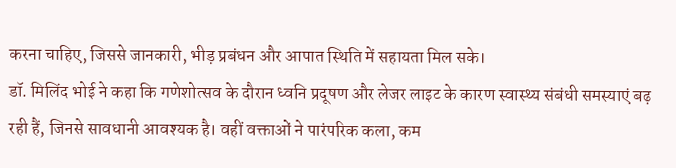करना चाहिए, जिससे जानकारी, भीड़ प्रबंधन और आपात स्थिति में सहायता मिल सके।
डॉ. मिलिंद भोई ने कहा कि गणेशोत्सव के दौरान ध्वनि प्रदूषण और लेजर लाइट के कारण स्वास्थ्य संबंधी समस्याएं बढ़ रही हैं, जिनसे सावधानी आवश्यक है। वहीं वक्ताओं ने पारंपरिक कला, कम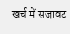खर्च में सजावट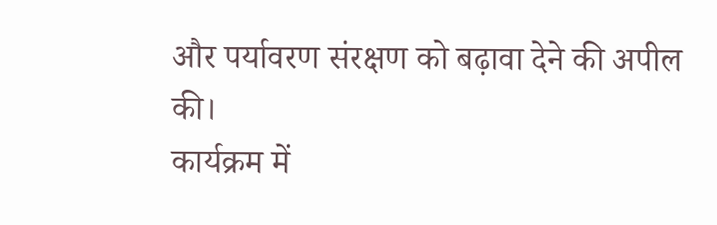और पर्यावरण संरक्षण को बढ़ावा देने की अपील की।
कार्यक्रम में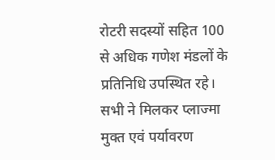रोटरी सदस्यों सहित 100 से अधिक गणेश मंडलों के प्रतिनिधि उपस्थित रहे। सभी ने मिलकर प्लाज्मा मुक्त एवं पर्यावरण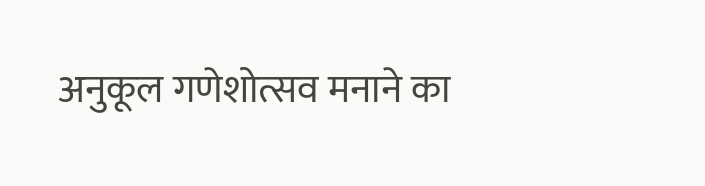अनुकूल गणेशोत्सव मनाने का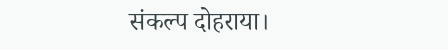संकल्प दोहराया।